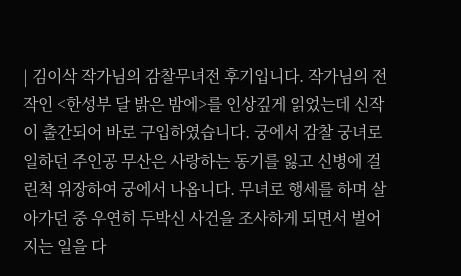| 김이삭 작가님의 감찰무녀전 후기입니다. 작가님의 전작인 <한성부 달 밝은 밤에>를 인상깊게 읽었는데 신작이 출간되어 바로 구입하였습니다. 궁에서 감찰 궁녀로 일하던 주인공 무산은 사랑하는 동기를 잃고 신병에 걸린척 위장하여 궁에서 나옵니다. 무녀로 행세를 하며 살아가던 중 우연히 두박신 사건을 조사하게 되면서 벌어지는 일을 다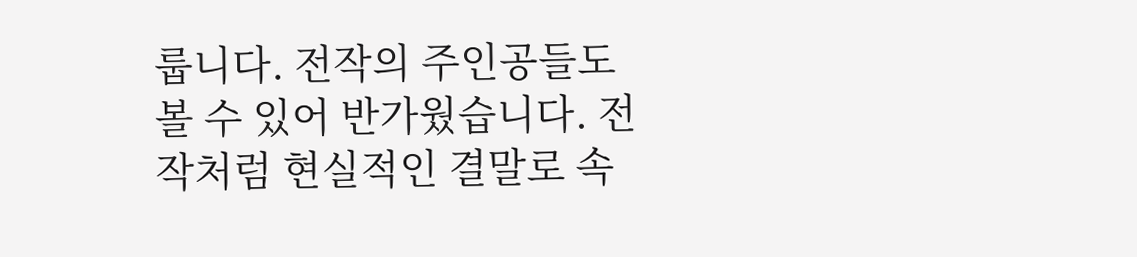룹니다. 전작의 주인공들도 볼 수 있어 반가웠습니다. 전작처럼 현실적인 결말로 속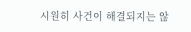시원히 사건이 해결되지는 않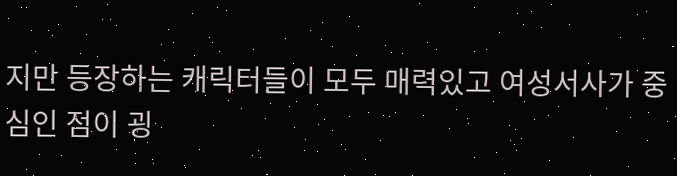지만 등장하는 캐릭터들이 모두 매력있고 여성서사가 중심인 점이 굉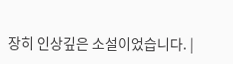장히 인상깊은 소설이었습니다. |